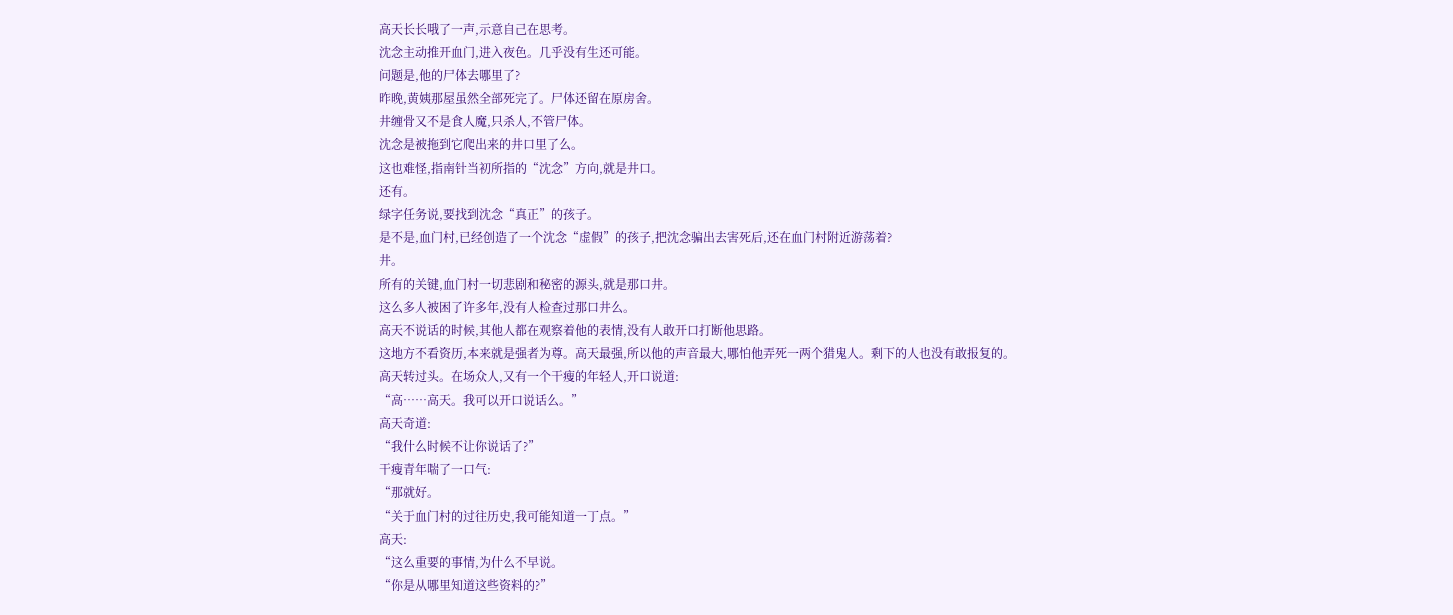高天长长哦了一声,示意自己在思考。
沈念主动推开血门,进入夜色。几乎没有生还可能。
问题是,他的尸体去哪里了?
昨晚,黄姨那屋虽然全部死完了。尸体还留在原房舍。
井缠骨又不是食人魔,只杀人,不管尸体。
沈念是被拖到它爬出来的井口里了么。
这也难怪,指南针当初所指的“沈念”方向,就是井口。
还有。
绿字任务说,要找到沈念“真正”的孩子。
是不是,血门村,已经创造了一个沈念“虚假”的孩子,把沈念骗出去害死后,还在血门村附近游荡着?
井。
所有的关键,血门村一切悲剧和秘密的源头,就是那口井。
这么多人被困了许多年,没有人检查过那口井么。
高天不说话的时候,其他人都在观察着他的表情,没有人敢开口打断他思路。
这地方不看资历,本来就是强者为尊。高天最强,所以他的声音最大,哪怕他弄死一两个猎鬼人。剩下的人也没有敢报复的。
高天转过头。在场众人,又有一个干瘦的年轻人,开口说道:
“高……高天。我可以开口说话么。”
高天奇道:
“我什么时候不让你说话了?”
干瘦青年喘了一口气:
“那就好。
“关于血门村的过往历史,我可能知道一丁点。”
高天:
“这么重要的事情,为什么不早说。
“你是从哪里知道这些资料的?”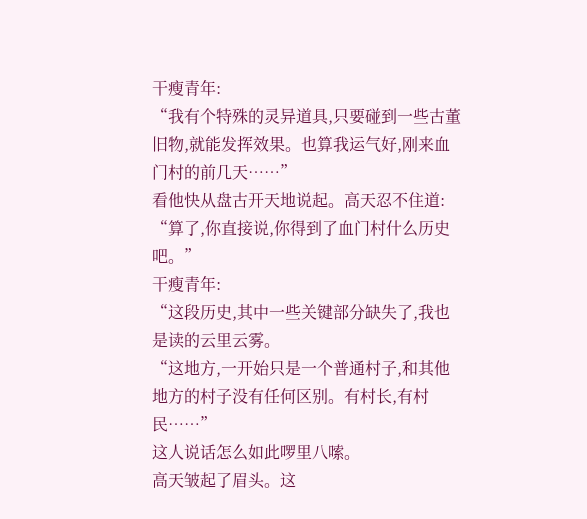干瘦青年:
“我有个特殊的灵异道具,只要碰到一些古董旧物,就能发挥效果。也算我运气好,刚来血门村的前几天……”
看他快从盘古开天地说起。高天忍不住道:
“算了,你直接说,你得到了血门村什么历史吧。”
干瘦青年:
“这段历史,其中一些关键部分缺失了,我也是读的云里云雾。
“这地方,一开始只是一个普通村子,和其他地方的村子没有任何区别。有村长,有村民……”
这人说话怎么如此啰里八嗦。
高天皱起了眉头。这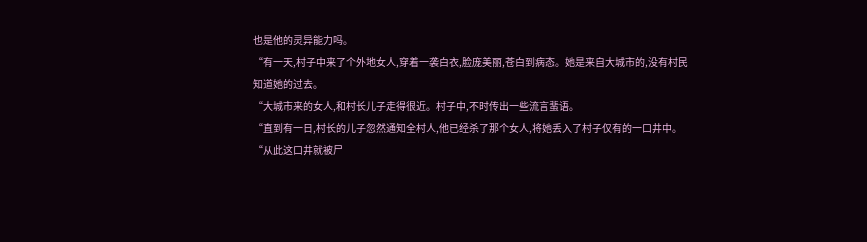也是他的灵异能力吗。
“有一天,村子中来了个外地女人,穿着一袭白衣,脸庞美丽,苍白到病态。她是来自大城市的,没有村民知道她的过去。
“大城市来的女人,和村长儿子走得很近。村子中,不时传出一些流言蜚语。
“直到有一日,村长的儿子忽然通知全村人,他已经杀了那个女人,将她丢入了村子仅有的一口井中。
“从此这口井就被尸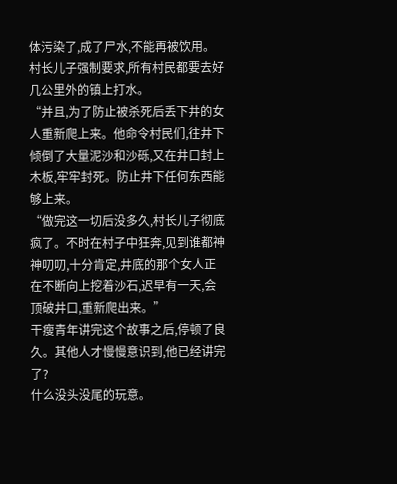体污染了,成了尸水,不能再被饮用。村长儿子强制要求,所有村民都要去好几公里外的镇上打水。
“并且,为了防止被杀死后丢下井的女人重新爬上来。他命令村民们,往井下倾倒了大量泥沙和沙砾,又在井口封上木板,牢牢封死。防止井下任何东西能够上来。
“做完这一切后没多久,村长儿子彻底疯了。不时在村子中狂奔,见到谁都神神叨叨,十分肯定,井底的那个女人正在不断向上挖着沙石,迟早有一天,会顶破井口,重新爬出来。”
干瘦青年讲完这个故事之后,停顿了良久。其他人才慢慢意识到,他已经讲完了?
什么没头没尾的玩意。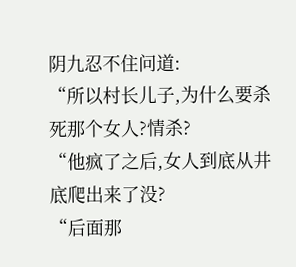阴九忍不住问道:
“所以村长儿子,为什么要杀死那个女人?情杀?
“他疯了之后,女人到底从井底爬出来了没?
“后面那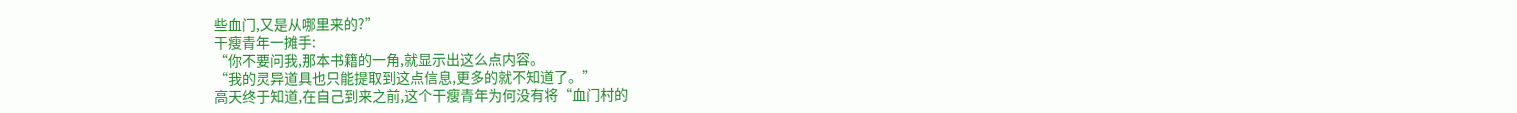些血门,又是从哪里来的?”
干瘦青年一摊手:
“你不要问我,那本书籍的一角,就显示出这么点内容。
“我的灵异道具也只能提取到这点信息,更多的就不知道了。”
高天终于知道,在自己到来之前,这个干瘦青年为何没有将“血门村的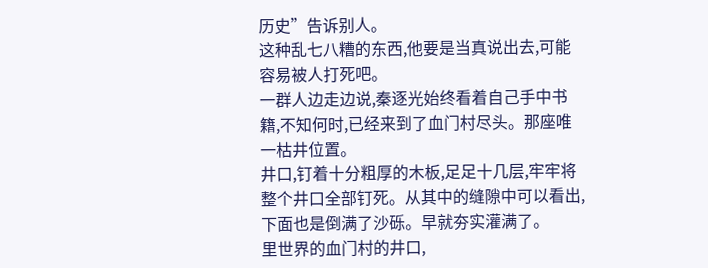历史”告诉别人。
这种乱七八糟的东西,他要是当真说出去,可能容易被人打死吧。
一群人边走边说,秦逐光始终看着自己手中书籍,不知何时,已经来到了血门村尽头。那座唯一枯井位置。
井口,钉着十分粗厚的木板,足足十几层,牢牢将整个井口全部钉死。从其中的缝隙中可以看出,下面也是倒满了沙砾。早就夯实灌满了。
里世界的血门村的井口,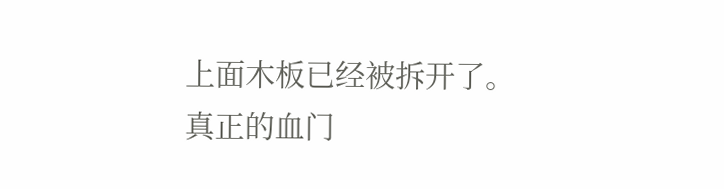上面木板已经被拆开了。
真正的血门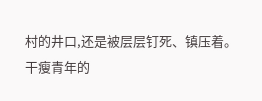村的井口,还是被层层钉死、镇压着。
干瘦青年的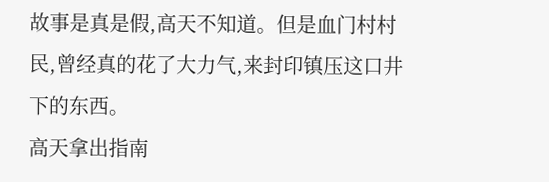故事是真是假,高天不知道。但是血门村村民,曾经真的花了大力气,来封印镇压这口井下的东西。
高天拿出指南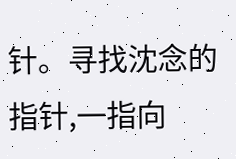针。寻找沈念的指针,一指向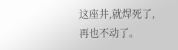这座井,就焊死了,再也不动了。